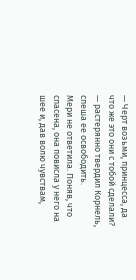— Черт возьми, принцесса, да что же это они с тобой сделали? — растерянно твердил Корнель, спеша ее освободить.
Мери не ответила. Поняв, что спасена, она повисла у него на шее и, дав волю чувствам,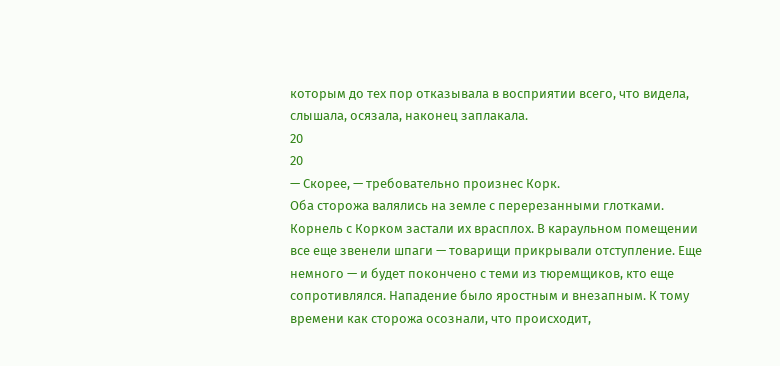которым до тех пор отказывала в восприятии всего, что видела, слышала, осязала, наконец заплакала.
20
20
— Скорее, — требовательно произнес Корк.
Оба сторожа валялись на земле с перерезанными глотками. Корнель с Корком застали их врасплох. В караульном помещении все еще звенели шпаги — товарищи прикрывали отступление. Еще немного — и будет покончено с теми из тюремщиков, кто еще сопротивлялся. Нападение было яростным и внезапным. К тому времени как сторожа осознали, что происходит,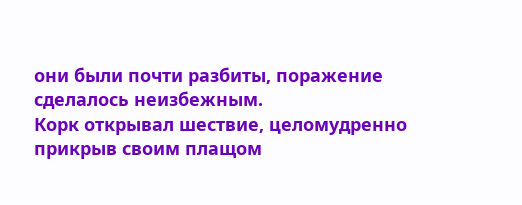они были почти разбиты, поражение сделалось неизбежным.
Корк открывал шествие, целомудренно прикрыв своим плащом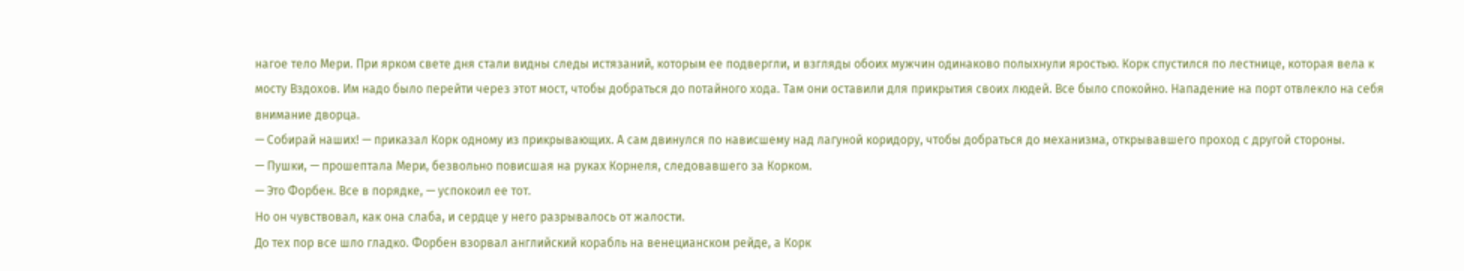нагое тело Мери. При ярком свете дня стали видны следы истязаний, которым ее подвергли, и взгляды обоих мужчин одинаково полыхнули яростью. Корк спустился по лестнице, которая вела к мосту Вздохов. Им надо было перейти через этот мост, чтобы добраться до потайного хода. Там они оставили для прикрытия своих людей. Все было спокойно. Нападение на порт отвлекло на себя внимание дворца.
— Собирай наших! — приказал Корк одному из прикрывающих. А сам двинулся по нависшему над лагуной коридору, чтобы добраться до механизма, открывавшего проход с другой стороны.
— Пушки, — прошептала Мери, безвольно повисшая на руках Корнеля, следовавшего за Корком.
— Это Форбен. Все в порядке, — успокоил ее тот.
Но он чувствовал, как она слаба, и сердце у него разрывалось от жалости.
До тех пор все шло гладко. Форбен взорвал английский корабль на венецианском рейде, а Корк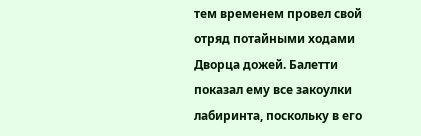тем временем провел свой отряд потайными ходами Дворца дожей. Балетти показал ему все закоулки лабиринта, поскольку в его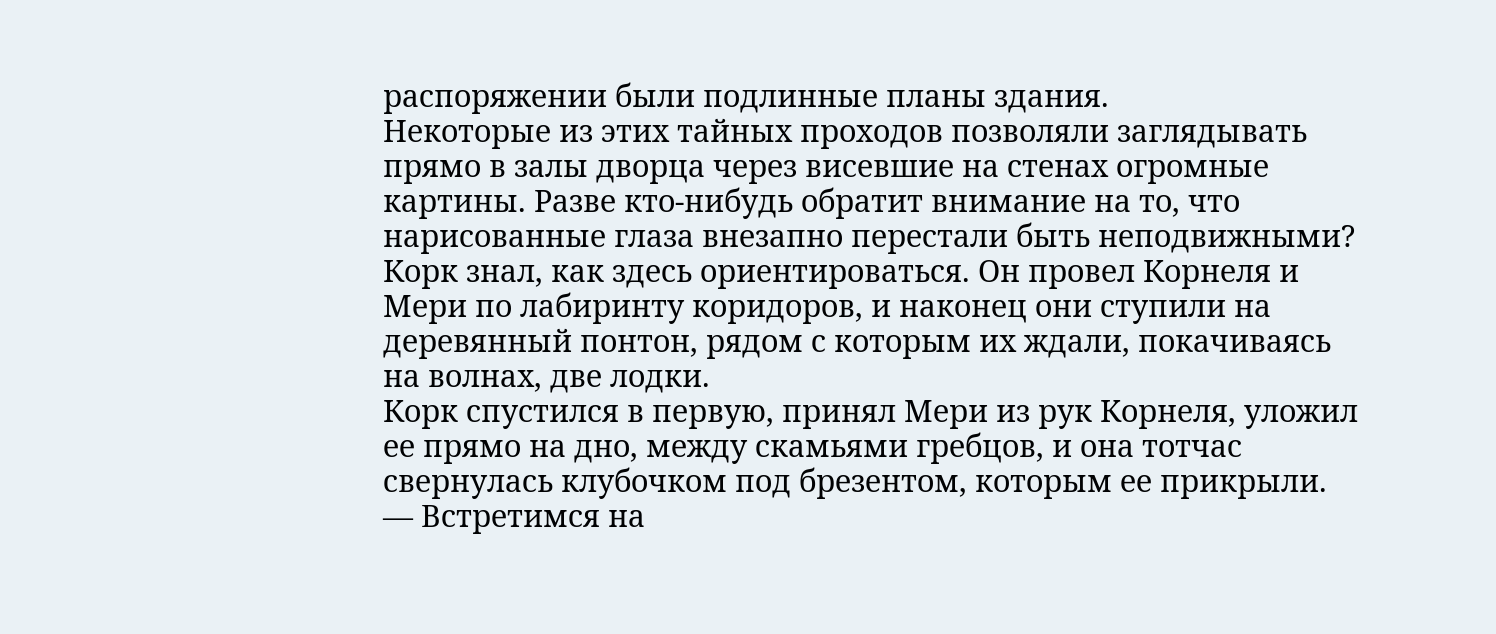распоряжении были подлинные планы здания.
Некоторые из этих тайных проходов позволяли заглядывать прямо в залы дворца через висевшие на стенах огромные картины. Разве кто-нибудь обратит внимание на то, что нарисованные глаза внезапно перестали быть неподвижными?
Корк знал, как здесь ориентироваться. Он провел Корнеля и Мери по лабиринту коридоров, и наконец они ступили на деревянный понтон, рядом с которым их ждали, покачиваясь на волнах, две лодки.
Корк спустился в первую, принял Мери из рук Корнеля, уложил ее прямо на дно, между скамьями гребцов, и она тотчас свернулась клубочком под брезентом, которым ее прикрыли.
— Встретимся на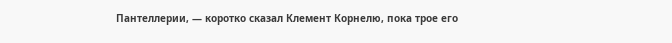Пантеллерии, — коротко сказал Клемент Корнелю, пока трое его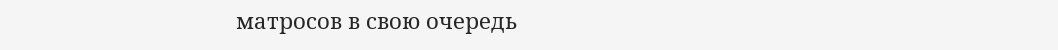матросов в свою очередь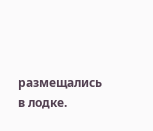размещались в лодке.